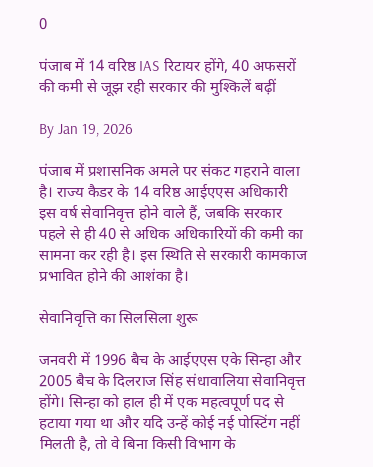0

पंजाब में 14 वरिष्ठ IAS रिटायर होंगे, 40 अफसरों की कमी से जूझ रही सरकार की मुश्किलें बढ़ीं

By Jan 19, 2026

पंजाब में प्रशासनिक अमले पर संकट गहराने वाला है। राज्य कैडर के 14 वरिष्ठ आईएएस अधिकारी इस वर्ष सेवानिवृत्त होने वाले हैं, जबकि सरकार पहले से ही 40 से अधिक अधिकारियों की कमी का सामना कर रही है। इस स्थिति से सरकारी कामकाज प्रभावित होने की आशंका है।

सेवानिवृत्ति का सिलसिला शुरू

जनवरी में 1996 बैच के आईएएस एके सिन्हा और 2005 बैच के दिलराज सिंह संधावालिया सेवानिवृत्त होंगे। सिन्हा को हाल ही में एक महत्वपूर्ण पद से हटाया गया था और यदि उन्हें कोई नई पोस्टिंग नहीं मिलती है, तो वे बिना किसी विभाग के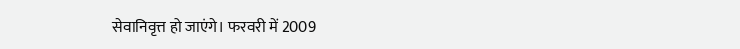सेवानिवृत्त हो जाएंगे। फरवरी में 2009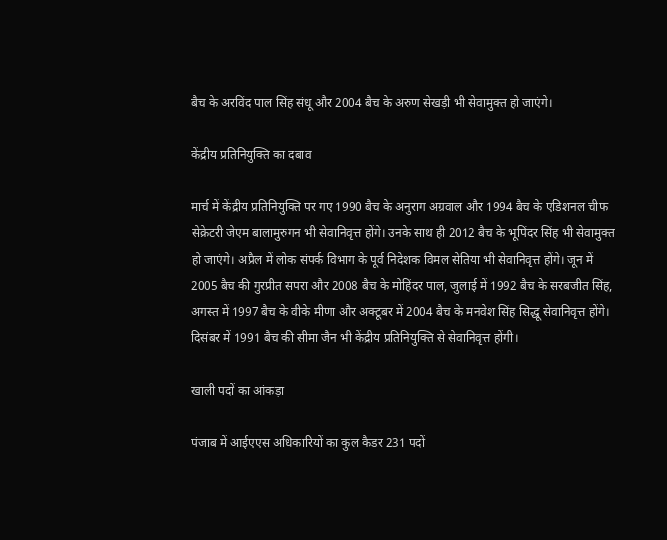बैच के अरविंद पाल सिंह संधू और 2004 बैच के अरुण सेखड़ी भी सेवामुक्त हो जाएंगे।

केंद्रीय प्रतिनियुक्ति का दबाव

मार्च में केंद्रीय प्रतिनियुक्ति पर गए 1990 बैच के अनुराग अग्रवाल और 1994 बैच के एडिशनल चीफ सेक्रेटरी जेएम बालामुरुगन भी सेवानिवृत्त होंगे। उनके साथ ही 2012 बैच के भूपिंदर सिंह भी सेवामुक्त हो जाएंगे। अप्रैल में लोक संपर्क विभाग के पूर्व निदेशक विमल सेतिया भी सेवानिवृत्त होंगे। जून में 2005 बैच की गुरप्रीत सपरा और 2008 बैच के मोहिंदर पाल, जुलाई में 1992 बैच के सरबजीत सिंह, अगस्त में 1997 बैच के वीके मीणा और अक्टूबर में 2004 बैच के मनवेश सिंह सिद्धू सेवानिवृत्त होंगे। दिसंबर में 1991 बैच की सीमा जैन भी केंद्रीय प्रतिनियुक्ति से सेवानिवृत्त होंगी।

खाली पदों का आंकड़ा

पंजाब में आईएएस अधिकारियों का कुल कैडर 231 पदों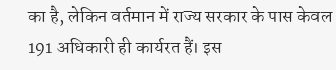का है, लेकिन वर्तमान में राज्य सरकार के पास केवल 191 अधिकारी ही कार्यरत हैं। इस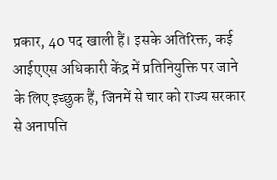प्रकार, 40 पद खाली हैं। इसके अतिरिक्त, कई आईएएस अधिकारी केंद्र में प्रतिनियुक्ति पर जाने के लिए इच्छुक हैं, जिनमें से चार को राज्य सरकार से अनापत्ति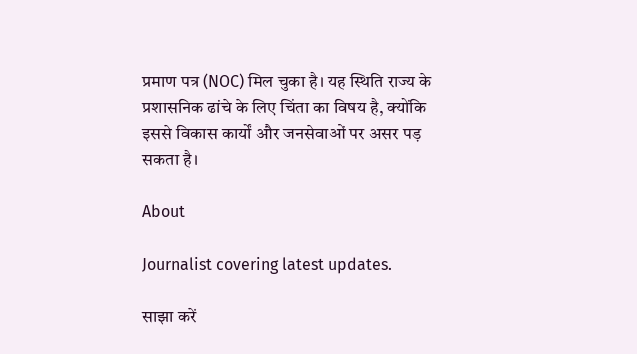प्रमाण पत्र (NOC) मिल चुका है। यह स्थिति राज्य के प्रशासनिक ढांचे के लिए चिंता का विषय है, क्योंकि इससे विकास कार्यों और जनसेवाओं पर असर पड़ सकता है।

About

Journalist covering latest updates.

साझा करें